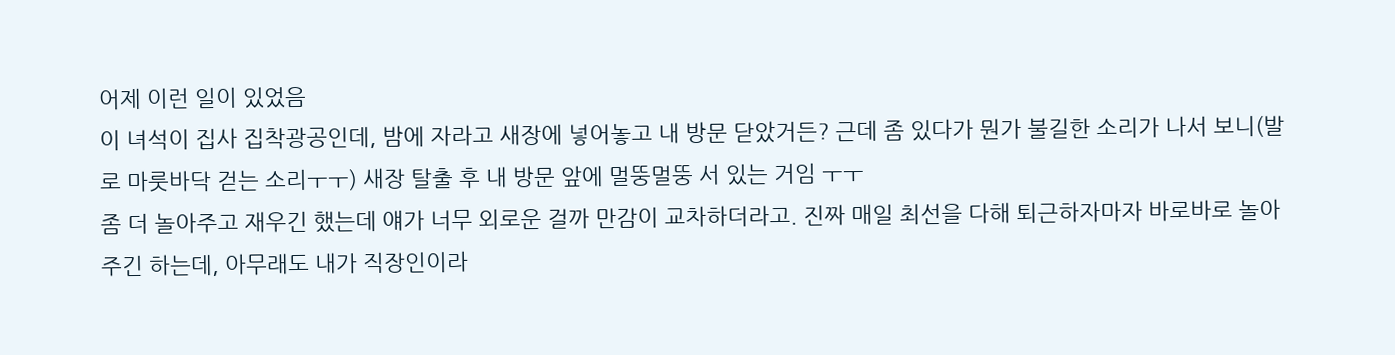어제 이런 일이 있었음
이 녀석이 집사 집착광공인데, 밤에 자라고 새장에 넣어놓고 내 방문 닫았거든? 근데 좀 있다가 뭔가 불길한 소리가 나서 보니(발로 마룻바닥 걷는 소리ㅜㅜ) 새장 탈출 후 내 방문 앞에 멀뚱멀뚱 서 있는 거임 ㅜㅜ
좀 더 놀아주고 재우긴 했는데 얘가 너무 외로운 걸까 만감이 교차하더라고. 진짜 매일 최선을 다해 퇴근하자마자 바로바로 놀아주긴 하는데, 아무래도 내가 직장인이라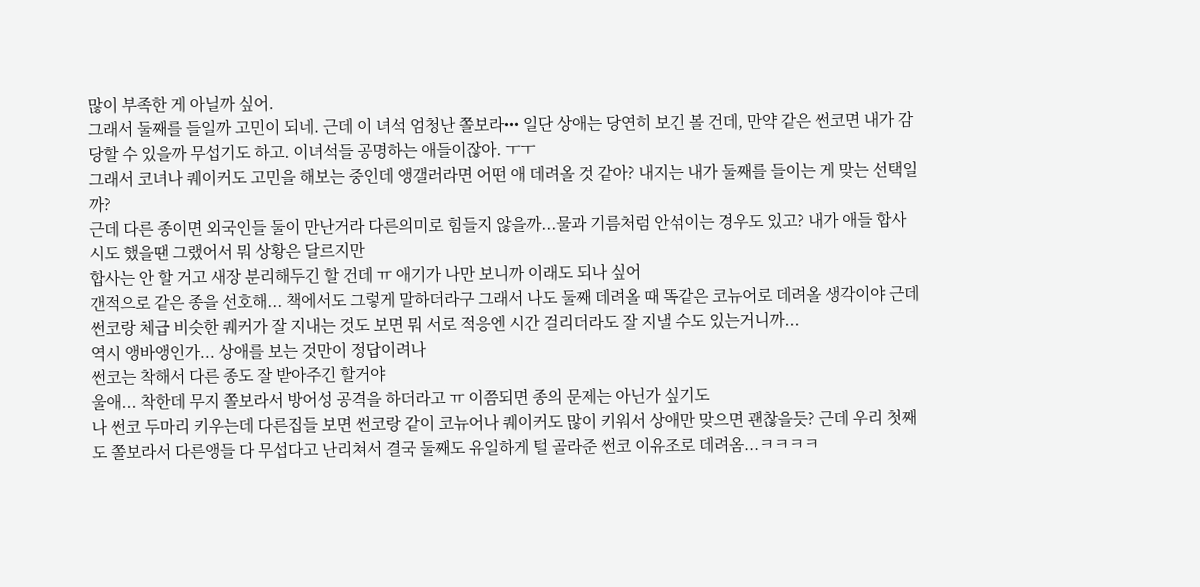많이 부족한 게 아닐까 싶어.
그래서 둘째를 들일까 고민이 되네. 근데 이 녀석 엄청난 쫄보라••• 일단 상애는 당연히 보긴 볼 건데, 만약 같은 썬코면 내가 감당할 수 있을까 무섭기도 하고. 이녀석들 공명하는 애들이잖아. ㅜㅜ
그래서 코녀나 퀘이커도 고민을 해보는 중인데 앵갤러라면 어떤 애 데려올 것 같아? 내지는 내가 둘째를 들이는 게 맞는 선택일까?
근데 다른 종이면 외국인들 둘이 만난거라 다른의미로 힘들지 않을까...물과 기름처럼 안섞이는 경우도 있고? 내가 애들 합사 시도 했을땐 그랬어서 뭐 상황은 달르지만
합사는 안 할 거고 새장 분리해두긴 할 건데 ㅠ 애기가 나만 보니까 이래도 되나 싶어
갠적으로 같은 종을 선호해... 책에서도 그렇게 말하더라구 그래서 나도 둘째 데려올 때 똑같은 코뉴어로 데려올 생각이야 근데 썬코랑 체급 비슷한 퀘커가 잘 지내는 것도 보면 뭐 서로 적응엔 시간 걸리더라도 잘 지낼 수도 있는거니까...
역시 앵바앵인가... 상애를 보는 것만이 정답이려나
썬코는 착해서 다른 종도 잘 받아주긴 할거야
울애... 착한데 무지 쫄보라서 방어성 공격을 하더라고 ㅠ 이쯤되면 종의 문제는 아닌가 싶기도
나 썬코 두마리 키우는데 다른집들 보면 썬코랑 같이 코뉴어나 퀘이커도 많이 키워서 상애만 맞으면 괜찮을듯? 근데 우리 첫째도 쫄보라서 다른앵들 다 무섭다고 난리쳐서 결국 둘째도 유일하게 털 골라준 썬코 이유조로 데려옴...ㅋㅋㅋㅋ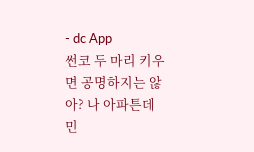- dc App
썬코 두 마리 키우면 공명하지는 않아? 나 아파튼데 민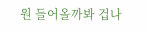원 들어올까봐 겁나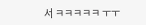서 ㅋㅋㅋㅋㅋ ㅜㅜ